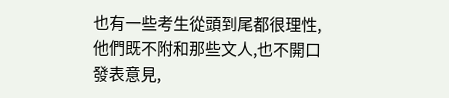也有一些考生從頭到尾都很理性,他們既不附和那些文人,也不開口發表意見,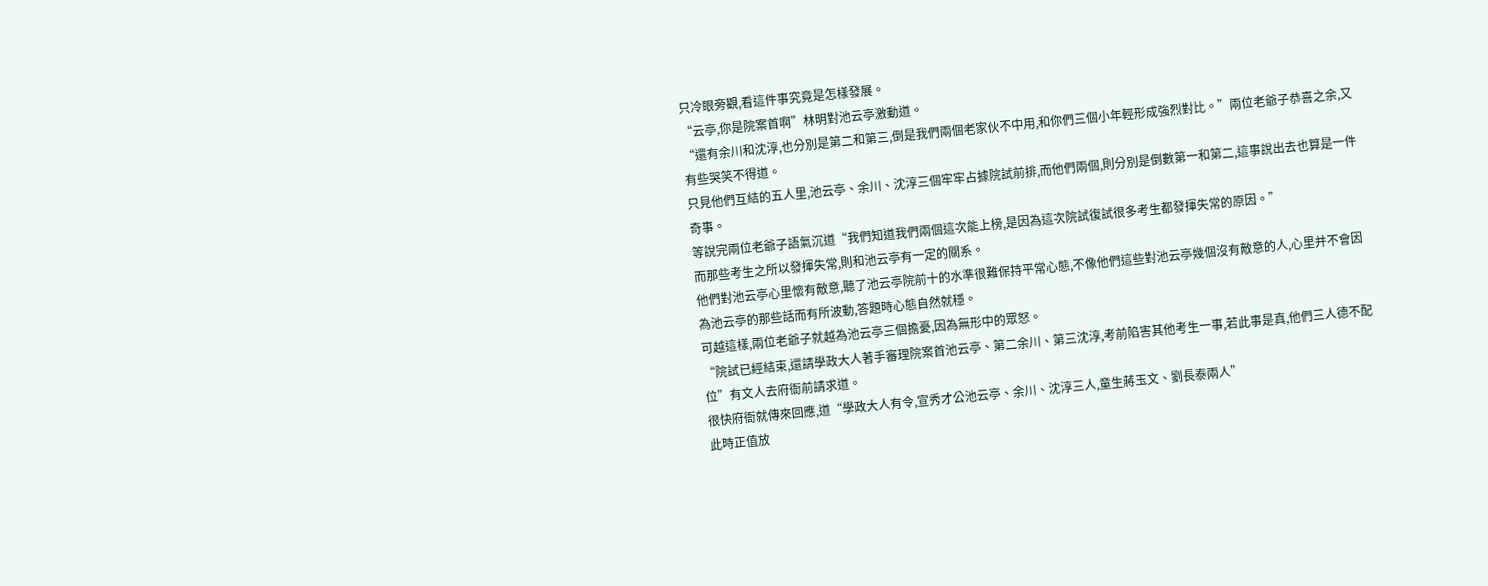只冷眼旁觀,看這件事究竟是怎樣發展。
“云亭,你是院案首啊”林明對池云亭激動道。
“還有余川和沈淳,也分別是第二和第三,倒是我們兩個老家伙不中用,和你們三個小年輕形成強烈對比。”兩位老爺子恭喜之余,又有些哭笑不得道。
只見他們互結的五人里,池云亭、余川、沈淳三個牢牢占據院試前排,而他們兩個,則分別是倒數第一和第二,這事說出去也算是一件奇事。
等說完兩位老爺子語氣沉道“我們知道我們兩個這次能上榜,是因為這次院試復試很多考生都發揮失常的原因。”
而那些考生之所以發揮失常,則和池云亭有一定的關系。
他們對池云亭心里懷有敵意,聽了池云亭院前十的水準很難保持平常心態,不像他們這些對池云亭幾個沒有敵意的人,心里并不會因為池云亭的那些話而有所波動,答題時心態自然就穩。
可越這樣,兩位老爺子就越為池云亭三個擔憂,因為無形中的眾怒。
“院試已經結束,還請學政大人著手審理院案首池云亭、第二余川、第三沈淳,考前陷害其他考生一事,若此事是真,他們三人德不配位”有文人去府衙前請求道。
很快府衙就傳來回應,道“學政大人有令,宣秀才公池云亭、余川、沈淳三人,童生蔣玉文、劉長泰兩人”
此時正值放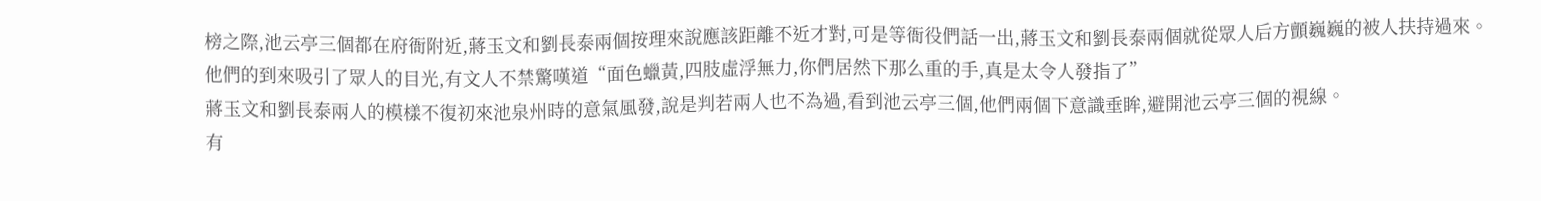榜之際,池云亭三個都在府衙附近,蔣玉文和劉長泰兩個按理來說應該距離不近才對,可是等衙役們話一出,蔣玉文和劉長泰兩個就從眾人后方顫巍巍的被人扶持過來。
他們的到來吸引了眾人的目光,有文人不禁驚嘆道“面色蠟黃,四肢虛浮無力,你們居然下那么重的手,真是太令人發指了”
蔣玉文和劉長泰兩人的模樣不復初來池泉州時的意氣風發,說是判若兩人也不為過,看到池云亭三個,他們兩個下意識垂眸,避開池云亭三個的視線。
有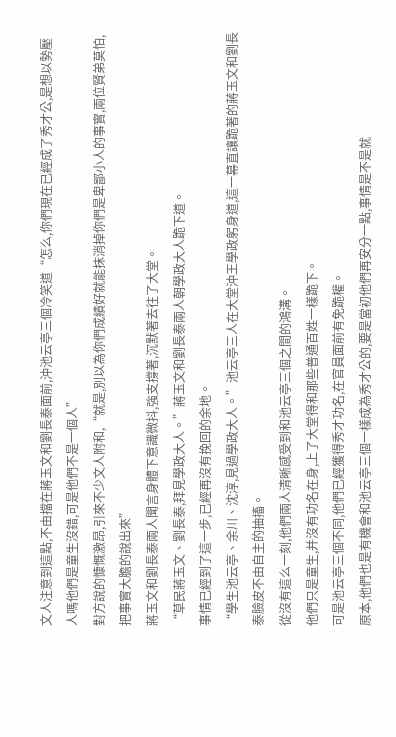文人注意到這點,不由擋在蔣玉文和劉長泰面前,沖池云亭三個冷笑道“怎么,你們現在已經成了秀才公,是想以勢壓人嗎他們是童生沒錯,可是他們不是一個人”
對方說的慷慨激昂,引來不少文人附和,“就是,別以為你們成績好就能抹消掉你們是卑鄙小人的事實,兩位賢弟莫怕,把事實大膽的說出來”
蔣玉文和劉長泰兩人聞言身體下意識微抖,強支撐著,沉默著去往了大堂。
“草民蔣玉文、劉長泰,拜見學政大人。”蔣玉文和劉長泰兩人朝學政大人跪下道。
事情已經到了這一步,已經再沒有挽回的余地。
“學生池云亭、余川、沈淳,見過學政大人。”池云亭三人在大堂沖王學政躬身道,這一幕直讓跪著的蔣玉文和劉長泰臉皮不由自主的抽搐。
從沒有這么一刻,他們兩人清晰感受到和池云亭三個之間的鴻溝。
他們只是童生,并沒有功名在身,上了大堂得和那些普通百姓一樣跪下。
可是池云亭三個不同,他們已經獲得秀才功名,在官員面前有免跪權。
原本,他們也是有機會和池云亭三個一樣成為秀才公的,要是當初他們再安分一點,事情是不是就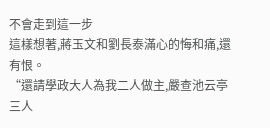不會走到這一步
這樣想著,蔣玉文和劉長泰滿心的悔和痛,還有恨。
“還請學政大人為我二人做主,嚴查池云亭三人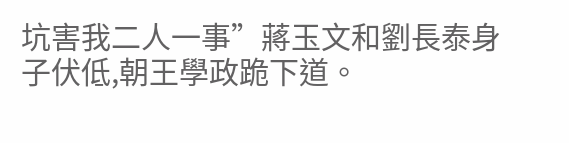坑害我二人一事”蔣玉文和劉長泰身子伏低,朝王學政跪下道。